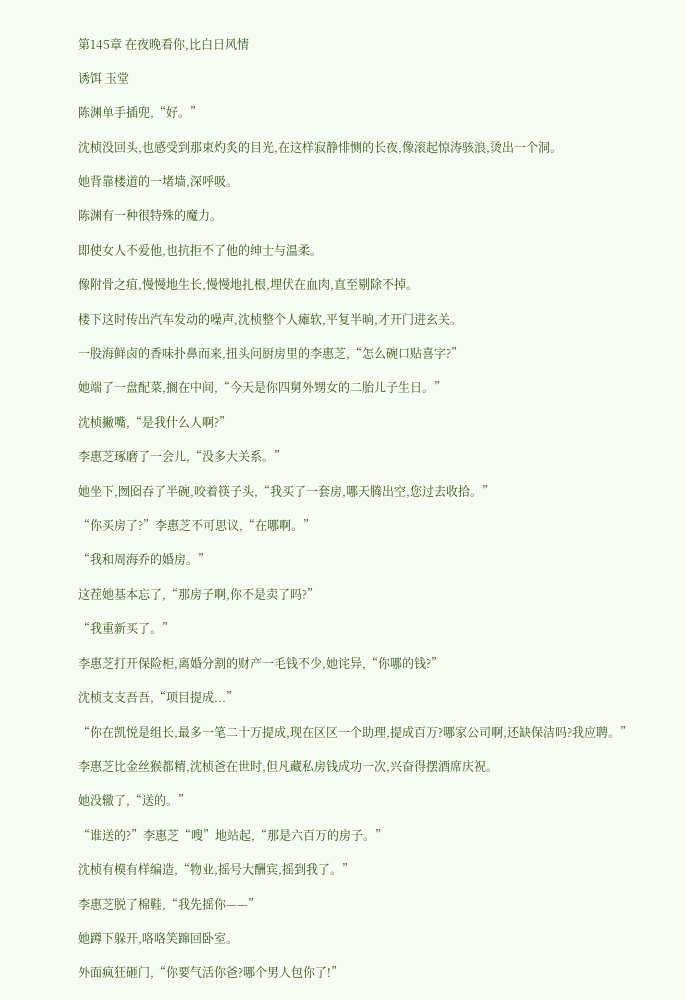第145章 在夜晚看你,比白日风情

诱饵 玉堂

陈渊单手插兜,“好。”

沈桢没回头,也感受到那束灼炙的目光,在这样寂静悱恻的长夜,像滚起惊涛骇浪,烫出一个洞。

她背靠楼道的一堵墙,深呼吸。

陈渊有一种很特殊的魔力。

即使女人不爱他,也抗拒不了他的绅士与温柔。

像附骨之疽,慢慢地生长,慢慢地扎根,埋伏在血肉,直至剔除不掉。

楼下这时传出汽车发动的噪声,沈桢整个人瘫软,平复半晌,才开门进玄关。

一股海鲜卤的香味扑鼻而来,扭头问厨房里的李惠芝,“怎么碗口贴喜字?”

她端了一盘配菜,搁在中间,“今天是你四舅外甥女的二胎儿子生日。”

沈桢撇嘴,“是我什么人啊?”

李惠芝琢磨了一会儿,“没多大关系。”

她坐下,囫囵吞了半碗,咬着筷子头,“我买了一套房,哪天腾出空,您过去收拾。”

“你买房了?”李惠芝不可思议,“在哪啊。”

“我和周海乔的婚房。”

这茬她基本忘了,“那房子啊,你不是卖了吗?”

“我重新买了。”

李惠芝打开保险柜,离婚分割的财产一毛钱不少,她诧异,“你哪的钱?”

沈桢支支吾吾,“项目提成...”

“你在凯悦是组长,最多一笔二十万提成,现在区区一个助理,提成百万?哪家公司啊,还缺保洁吗?我应聘。”

李惠芝比金丝猴都精,沈桢爸在世时,但凡藏私房钱成功一次,兴奋得摆酒席庆祝。

她没辙了,“送的。”

“谁送的?”李惠芝“嗖”地站起,“那是六百万的房子。”

沈桢有模有样编造,“物业,摇号大酬宾,摇到我了。”

李惠芝脱了棉鞋,“我先摇你——”

她蹲下躲开,咯咯笑蹿回卧室。

外面疯狂砸门,“你要气活你爸?哪个男人包你了!”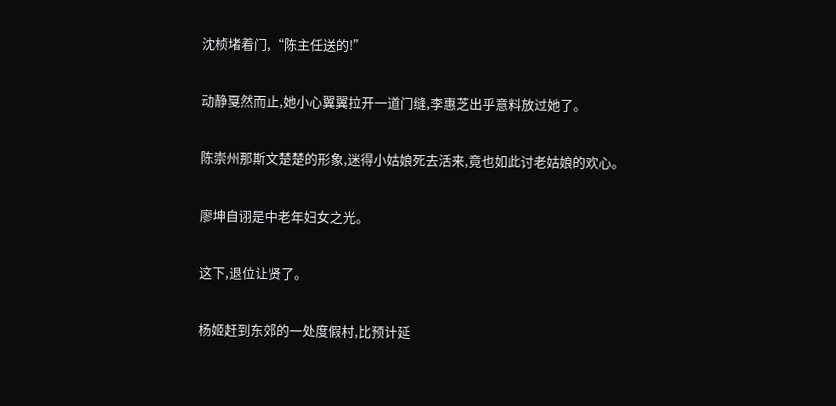沈桢堵着门,“陈主任送的!”

动静戛然而止,她小心翼翼拉开一道门缝,李惠芝出乎意料放过她了。

陈崇州那斯文楚楚的形象,迷得小姑娘死去活来,竟也如此讨老姑娘的欢心。

廖坤自诩是中老年妇女之光。

这下,退位让贤了。

杨姬赶到东郊的一处度假村,比预计延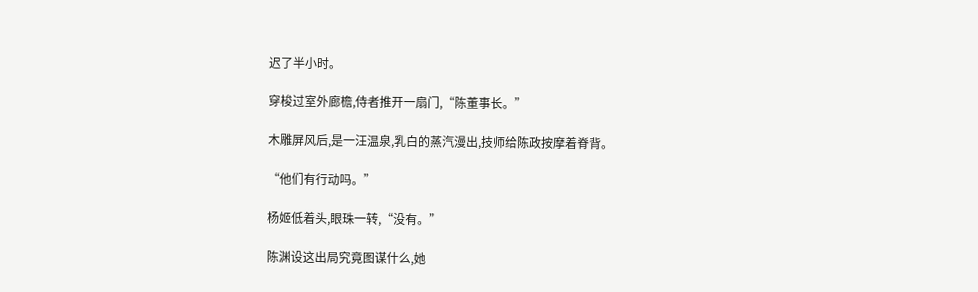迟了半小时。

穿梭过室外廊檐,侍者推开一扇门,“陈董事长。”

木雕屏风后,是一汪温泉,乳白的蒸汽漫出,技师给陈政按摩着脊背。

“他们有行动吗。”

杨姬低着头,眼珠一转,“没有。”

陈渊设这出局究竟图谋什么,她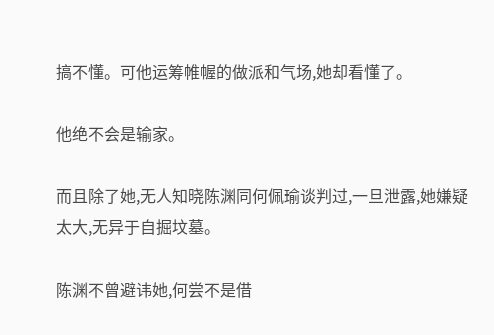搞不懂。可他运筹帷幄的做派和气场,她却看懂了。

他绝不会是输家。

而且除了她,无人知晓陈渊同何佩瑜谈判过,一旦泄露,她嫌疑太大,无异于自掘坟墓。

陈渊不曾避讳她,何尝不是借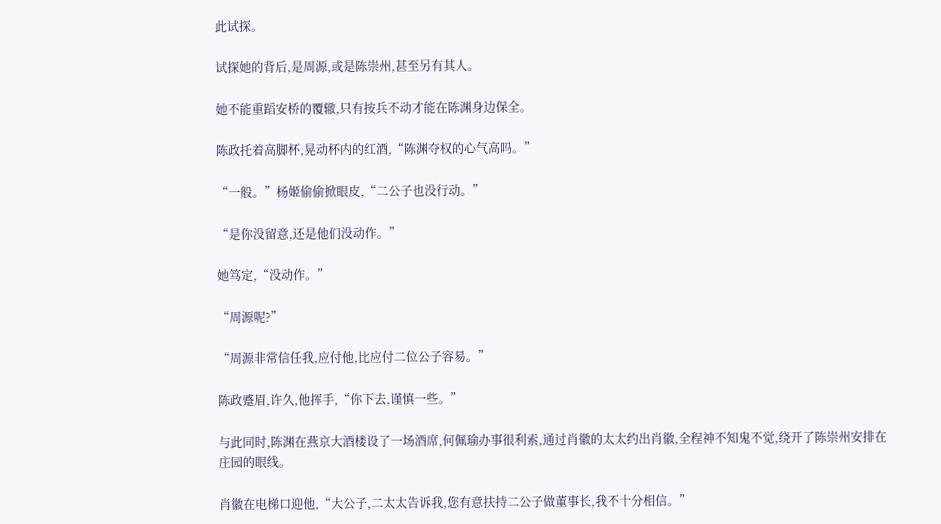此试探。

试探她的背后,是周源,或是陈崇州,甚至另有其人。

她不能重蹈安桥的覆辙,只有按兵不动才能在陈渊身边保全。

陈政托着高脚杯,晃动杯内的红酒,“陈渊夺权的心气高吗。”

“一般。”杨姬偷偷掀眼皮,“二公子也没行动。”

“是你没留意,还是他们没动作。”

她笃定,“没动作。”

“周源呢?”

“周源非常信任我,应付他,比应付二位公子容易。”

陈政蹙眉,许久,他挥手,“你下去,谨慎一些。”

与此同时,陈渊在燕京大酒楼设了一场酒席,何佩瑜办事很利索,通过肖徽的太太约出肖徽,全程神不知鬼不觉,绕开了陈崇州安排在庄园的眼线。

肖徽在电梯口迎他,“大公子,二太太告诉我,您有意扶持二公子做董事长,我不十分相信。”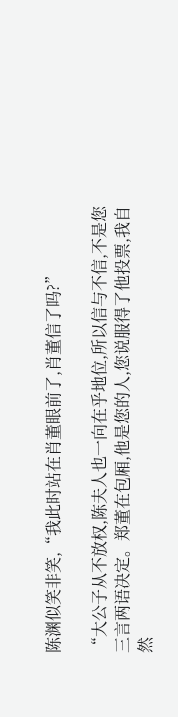陈渊似笑非笑,“我此时站在肖董眼前了,肖董信了吗?”

“大公子从不放权,陈夫人也一向在乎地位,所以信与不信,不是您三言两语决定。郑董在包厢,他是您的人,您说服得了他投票,我自然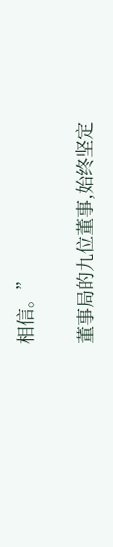相信。”

董事局的九位董事,始终坚定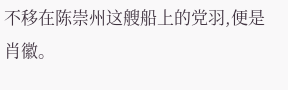不移在陈崇州这艘船上的党羽,便是肖徽。